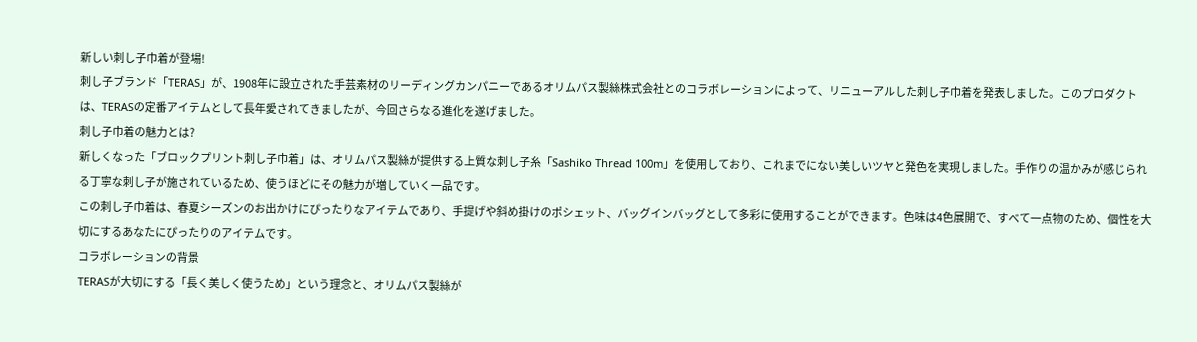新しい刺し子巾着が登場!
刺し子ブランド「TERAS」が、1908年に設立された手芸素材のリーディングカンパニーであるオリムパス製絲株式会社とのコラボレーションによって、リニューアルした刺し子巾着を発表しました。このプロダクトは、TERASの定番アイテムとして長年愛されてきましたが、今回さらなる進化を遂げました。
刺し子巾着の魅力とは?
新しくなった「ブロックプリント刺し子巾着」は、オリムパス製絲が提供する上質な刺し子糸「Sashiko Thread 100m」を使用しており、これまでにない美しいツヤと発色を実現しました。手作りの温かみが感じられる丁寧な刺し子が施されているため、使うほどにその魅力が増していく一品です。
この刺し子巾着は、春夏シーズンのお出かけにぴったりなアイテムであり、手提げや斜め掛けのポシェット、バッグインバッグとして多彩に使用することができます。色味は4色展開で、すべて一点物のため、個性を大切にするあなたにぴったりのアイテムです。
コラボレーションの背景
TERASが大切にする「長く美しく使うため」という理念と、オリムパス製絲が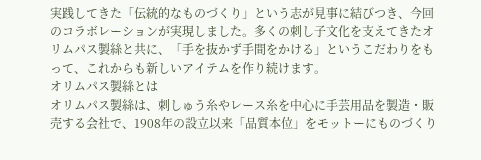実践してきた「伝統的なものづくり」という志が見事に結びつき、今回のコラボレーションが実現しました。多くの刺し子文化を支えてきたオリムパス製絲と共に、「手を抜かず手間をかける」というこだわりをもって、これからも新しいアイテムを作り続けます。
オリムパス製絲とは
オリムパス製絲は、刺しゅう糸やレース糸を中心に手芸用品を製造・販売する会社で、1908年の設立以来「品質本位」をモットーにものづくり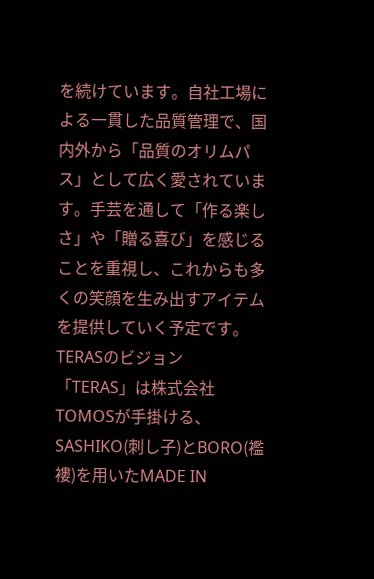を続けています。自社工場による一貫した品質管理で、国内外から「品質のオリムパス」として広く愛されています。手芸を通して「作る楽しさ」や「贈る喜び」を感じることを重視し、これからも多くの笑顔を生み出すアイテムを提供していく予定です。
TERASのビジョン
「TERAS」は株式会社TOMOSが手掛ける、SASHIKO(刺し子)とBORO(襤褸)を用いたMADE IN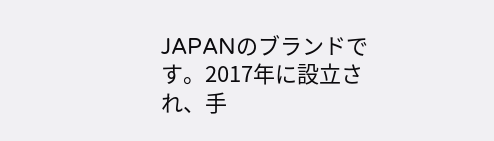JAPANのブランドです。2017年に設立され、手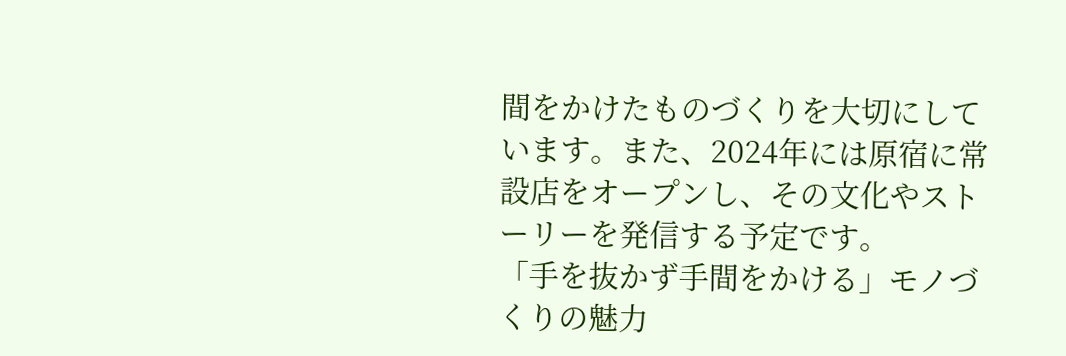間をかけたものづくりを大切にしています。また、2024年には原宿に常設店をオープンし、その文化やストーリーを発信する予定です。
「手を抜かず手間をかける」モノづくりの魅力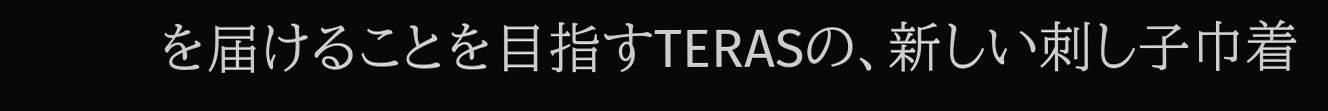を届けることを目指すTERASの、新しい刺し子巾着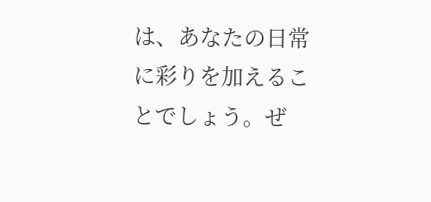は、あなたの日常に彩りを加えることでしょう。ぜ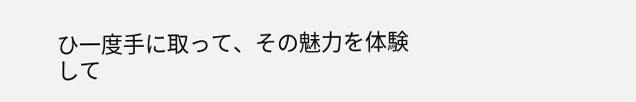ひ一度手に取って、その魅力を体験して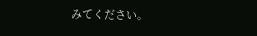みてください。